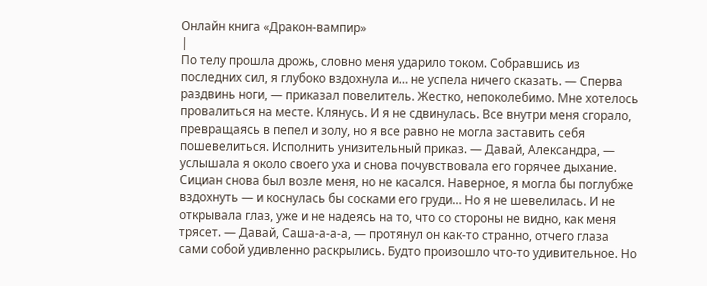Онлайн книга «Дракон-вампир»
|
По телу прошла дрожь, словно меня ударило током. Собравшись из последних сил, я глубоко вздохнула и… не успела ничего сказать. — Сперва раздвинь ноги, — приказал повелитель. Жестко, непоколебимо. Мне хотелось провалиться на месте. Клянусь. И я не сдвинулась. Все внутри меня сгорало, превращаясь в пепел и золу, но я все равно не могла заставить себя пошевелиться. Исполнить унизительный приказ. — Давай, Александра, — услышала я около своего уха и снова почувствовала его горячее дыхание. Сициан снова был возле меня, но не касался. Наверное, я могла бы поглубже вздохнуть — и коснулась бы сосками его груди… Но я не шевелилась. И не открывала глаз, уже и не надеясь на то, что со стороны не видно, как меня трясет. — Давай, Саша-а-а-а, — протянул он как-то странно, отчего глаза сами собой удивленно раскрылись. Будто произошло что-то удивительное. Но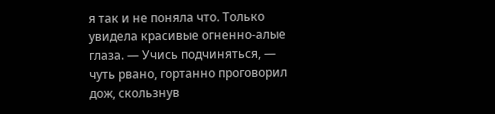я так и не поняла что. Только увидела красивые огненно-алые глаза. — Учись подчиняться, — чуть рвано, гортанно проговорил дож, скользнув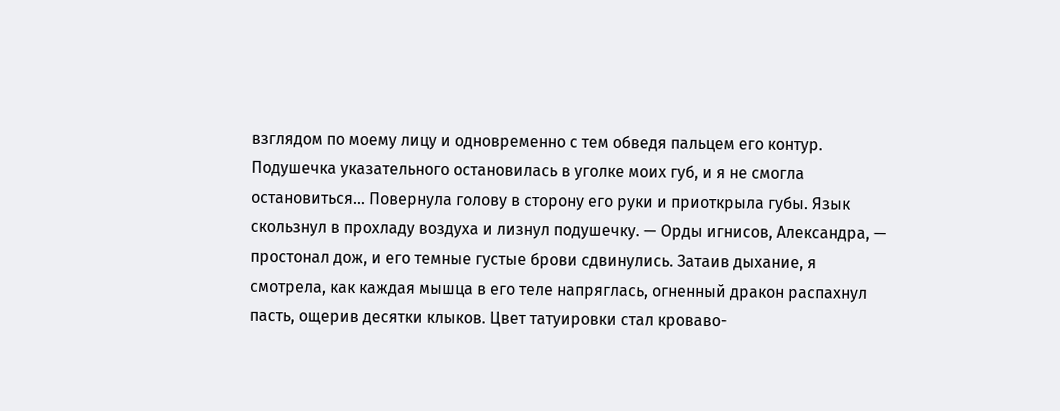взглядом по моему лицу и одновременно с тем обведя пальцем его контур. Подушечка указательного остановилась в уголке моих губ, и я не смогла остановиться… Повернула голову в сторону его руки и приоткрыла губы. Язык скользнул в прохладу воздуха и лизнул подушечку. — Орды игнисов, Александра, — простонал дож, и его темные густые брови сдвинулись. Затаив дыхание, я смотрела, как каждая мышца в его теле напряглась, огненный дракон распахнул пасть, ощерив десятки клыков. Цвет татуировки стал кроваво-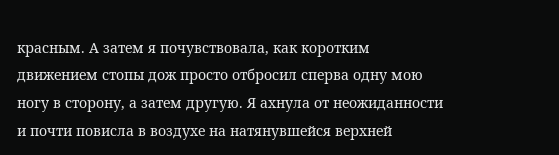красным. А затем я почувствовала, как коротким движением стопы дож просто отбросил сперва одну мою ногу в сторону, а затем другую. Я ахнула от неожиданности и почти повисла в воздухе на натянувшейся верхней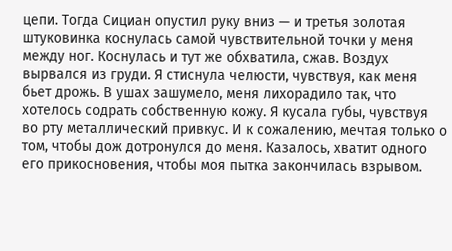цепи. Тогда Сициан опустил руку вниз — и третья золотая штуковинка коснулась самой чувствительной точки у меня между ног. Коснулась и тут же обхватила, сжав. Воздух вырвался из груди. Я стиснула челюсти, чувствуя, как меня бьет дрожь. В ушах зашумело, меня лихорадило так, что хотелось содрать собственную кожу. Я кусала губы, чувствуя во рту металлический привкус. И к сожалению, мечтая только о том, чтобы дож дотронулся до меня. Казалось, хватит одного его прикосновения, чтобы моя пытка закончилась взрывом.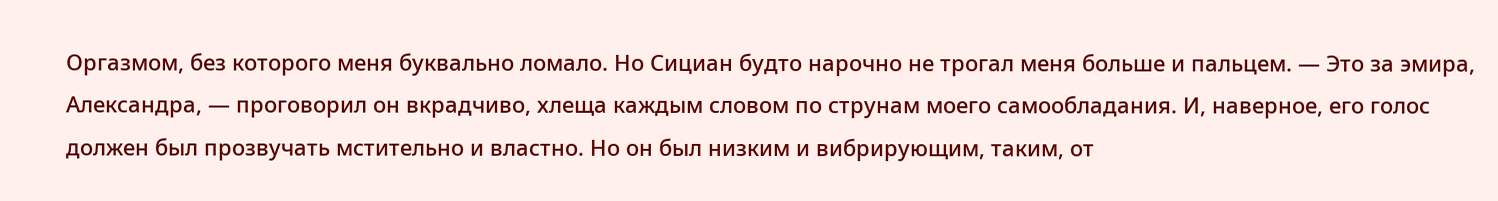Оргазмом, без которого меня буквально ломало. Но Сициан будто нарочно не трогал меня больше и пальцем. — Это за эмира, Александра, — проговорил он вкрадчиво, хлеща каждым словом по струнам моего самообладания. И, наверное, его голос должен был прозвучать мстительно и властно. Но он был низким и вибрирующим, таким, от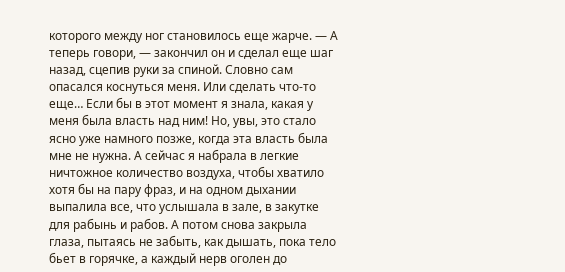которого между ног становилось еще жарче. — А теперь говори, — закончил он и сделал еще шаг назад, сцепив руки за спиной. Словно сам опасался коснуться меня. Или сделать что-то еще… Если бы в этот момент я знала, какая у меня была власть над ним! Но, увы, это стало ясно уже намного позже, когда эта власть была мне не нужна. А сейчас я набрала в легкие ничтожное количество воздуха, чтобы хватило хотя бы на пару фраз, и на одном дыхании выпалила все, что услышала в зале, в закутке для рабынь и рабов. А потом снова закрыла глаза, пытаясь не забыть, как дышать, пока тело бьет в горячке, а каждый нерв оголен до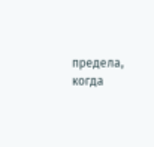предела, когда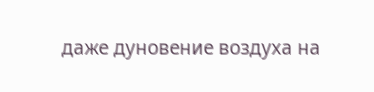даже дуновение воздуха на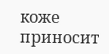коже приносит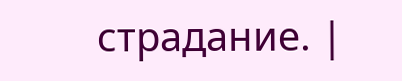страдание. |